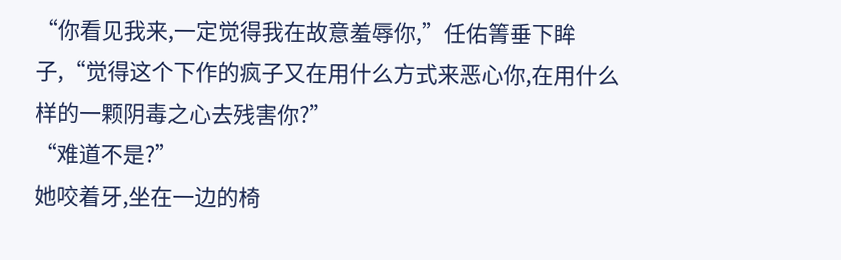“你看见我来,一定觉得我在故意羞辱你,”任佑箐垂下眸子,“觉得这个下作的疯子又在用什么方式来恶心你,在用什么样的一颗阴毒之心去残害你?”
“难道不是?”
她咬着牙,坐在一边的椅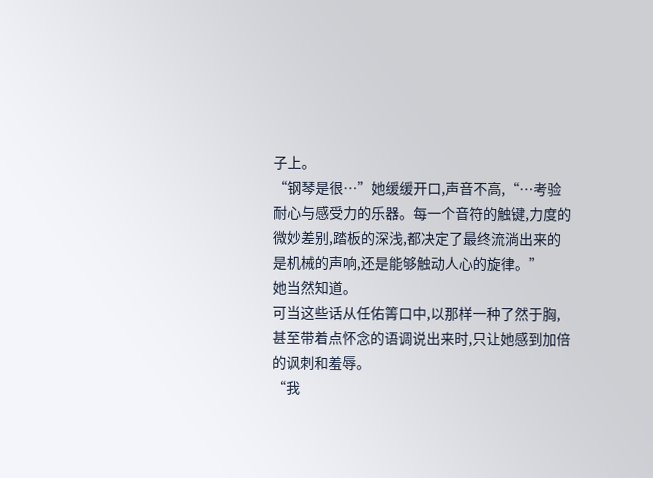子上。
“钢琴是很…”她缓缓开口,声音不高,“…考验耐心与感受力的乐器。每一个音符的触键,力度的微妙差别,踏板的深浅,都决定了最终流淌出来的是机械的声响,还是能够触动人心的旋律。”
她当然知道。
可当这些话从任佑箐口中,以那样一种了然于胸,甚至带着点怀念的语调说出来时,只让她感到加倍的讽刺和羞辱。
“我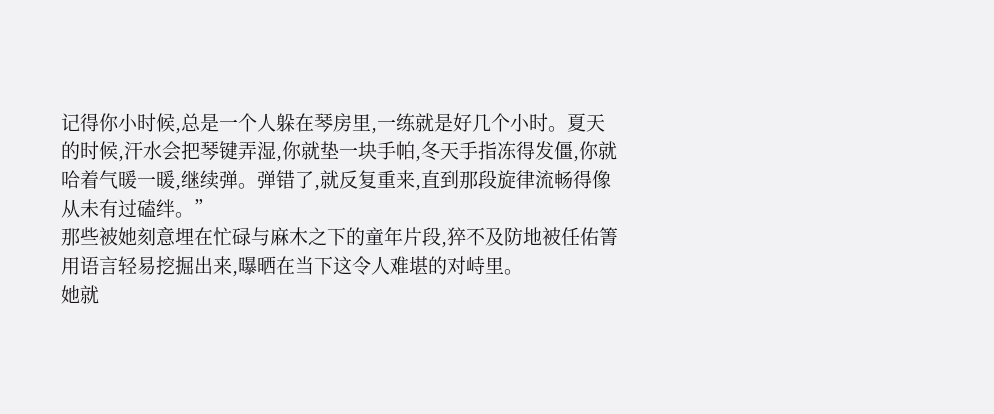记得你小时候,总是一个人躲在琴房里,一练就是好几个小时。夏天的时候,汗水会把琴键弄湿,你就垫一块手帕,冬天手指冻得发僵,你就哈着气暖一暖,继续弹。弹错了,就反复重来,直到那段旋律流畅得像从未有过磕绊。”
那些被她刻意埋在忙碌与麻木之下的童年片段,猝不及防地被任佑箐用语言轻易挖掘出来,曝晒在当下这令人难堪的对峙里。
她就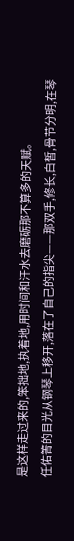是这样走过来的,笨拙地,执着地,用时间和汗水去磨砺那不算多的天赋。
任佑箐的目光从钢琴上移开,落在了自己的指尖——那双手,修长,白皙,骨节分明,在琴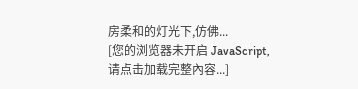房柔和的灯光下,仿佛...
[您的浏览器未开启 JavaScript,请点击加载完整內容...]